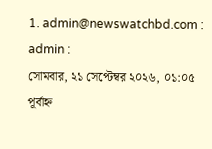1. admin@newswatchbd.com : admin :
সোমবার, ২১ সেপ্টেম্বর ২০২৬, ০১:০৫ পূর্বাহ্ন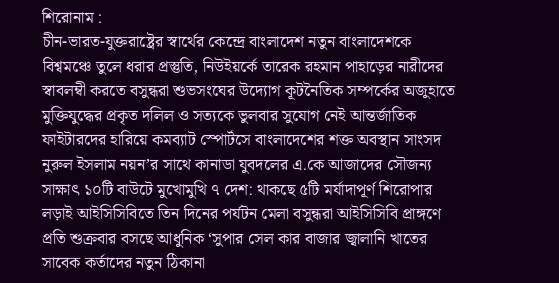শিরোনাম :
চীন-ভারত-যুক্তরাষ্ট্রের স্বার্থের কেন্দ্রে বাংলাদেশ নতুন বাংলাদেশকে বিশ্বমঞ্চে তুলে ধরার প্রস্তুতি, নিউইয়র্কে তারেক রহমান পাহাড়ের নারীদের স্বাবলম্বী করতে বসুন্ধরা শুভসংঘের উদ্যোগ কূটনৈতিক সম্পর্কের অজুহাতে মুক্তিযুদ্ধের প্রকৃত দলিল ও সত্যকে ভুলবার সুযোগ নেই আন্তর্জাতিক ফাইটারদের হারিয়ে কমব্যাট স্পোর্টসে বাংলাদেশের শক্ত অবস্থান সাংসদ নুরুল ইসলাম নয়ন’র সাথে কানাডা যুবদলের এ.কে আজাদের সৌজন্য সাক্ষাৎ ১০টি বাউটে মুখোমুখি ৭ দেশ: থাকছে ৫টি মর্যাদাপূর্ণ শিরোপার লড়াই আইসিসিবিতে তিন দিনের পর্যটন মেলা বসুন্ধরা আইসিসিবি প্রাঙ্গণে প্রতি শুক্রবার বসছে আধুনিক ‘সুপার সেল কার বাজার জ্বালানি খাতের সাবেক কর্তাদের নতুন ঠিকানা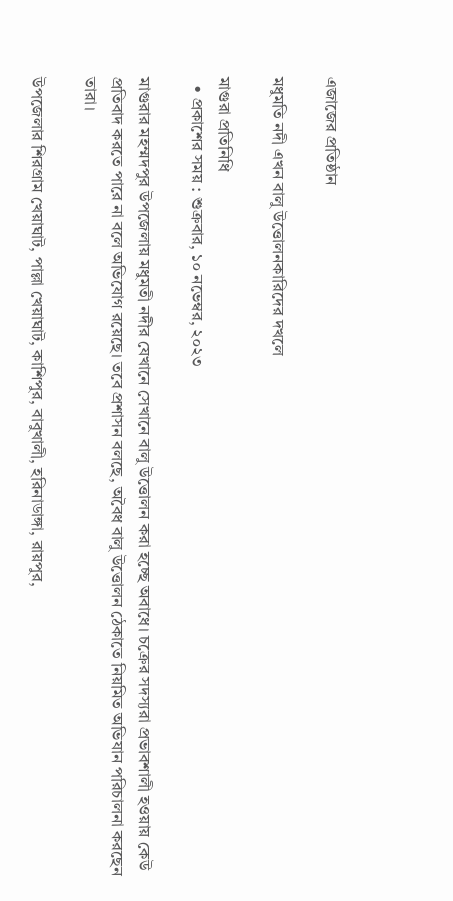এজাজের প্রতিষ্ঠান

মধুমতি নদী এখন বালু উত্তোলনকারিদের দখলে

মাগুরা প্রতিনিধি
  • প্রকাশের সময় : শুক্রবার, ১০ নভেম্বর, ২০২৩

মাগুরার মহম্মদপুর উপজেলায় মধুমতী নদীর যেখানে সেখানে বালু উত্তোলন করা হচ্ছে অবাধে। চক্রের সদস্যরা প্রভাবশালী হওয়ায় কেউ প্রতিবাদ করতে পারে না বলে অভিযোগ রয়েছে। তবে প্রশাসন বলছে, অবৈধ বালু উত্তোলন ঠেকাতে নিয়মিত অভিযান পরিচালনা করছেন তারা।

উপজেলার শিরগ্রাম খেয়াঘাট, পাল্লা খেয়াঘাট, কাশিপুর, বাবুখালী, হরিনাডাঙ্গা, রায়পুর,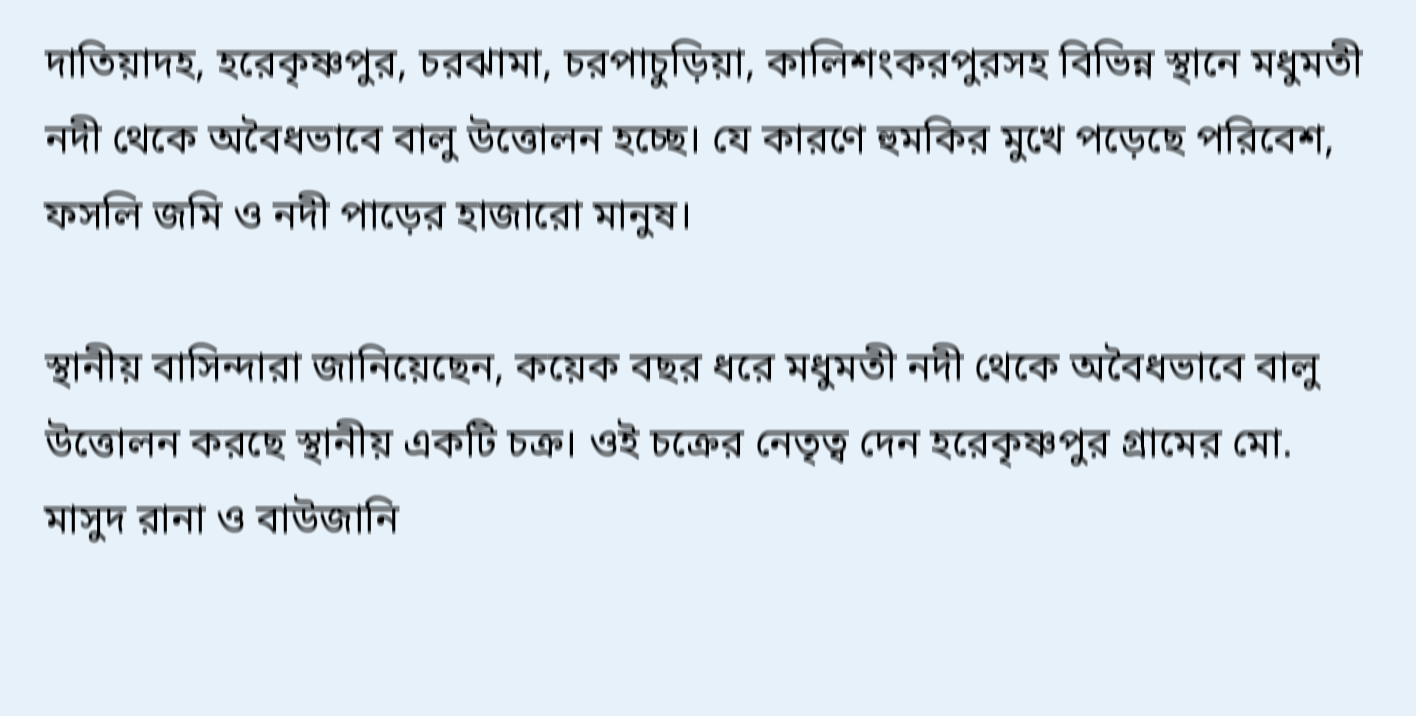দাতিয়াদহ, হরেকৃষ্ণপুর, চরঝামা, চরপাচুড়িয়া, কালিশংকরপুরসহ বিভিন্ন স্থানে মধুমতী নদী থেকে অবৈধভাবে বালু উত্তোলন হচ্ছে। যে কারণে হুমকির মুখে পড়েছে পরিবেশ, ফসলি জমি ও নদী পাড়ের হাজারো মানুষ।

স্থানীয় বাসিন্দারা জানিয়েছেন, কয়েক বছর ধরে মধুমতী নদী থেকে অবৈধভাবে বালু উত্তোলন করছে স্থানীয় একটি চক্র। ওই চক্রের নেতৃত্ব দেন হরেকৃষ্ণপুর গ্রামের মো. মাসুদ রানা ও বাউজানি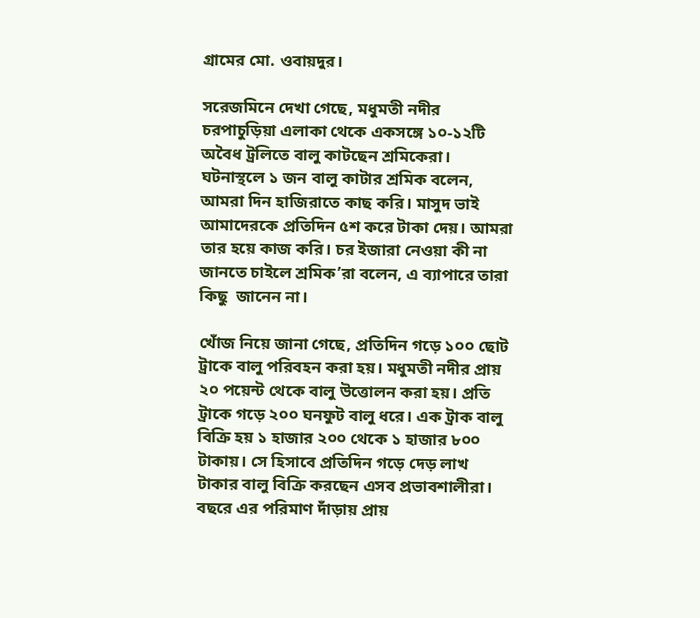গ্রামের মো. ওবায়দুর।

সরেজমিনে দেখা গেছে, মধুমতী নদীর চরপাচুড়িয়া এলাকা থেকে একসঙ্গে ১০-১২টি অবৈধ ট্রলিতে বালু কাটছেন শ্রমিকেরা। ঘটনাস্থলে ১ জন বালু কাটার শ্রমিক বলেন, আমরা দিন হাজিরাতে কাছ করি। মাসুদ ভাই আমাদেরকে প্রতিদিন ৫শ করে টাকা দেয়। আমরা তার হয়ে কাজ করি। চর ইজারা নেওয়া কী না জানতে চাইলে শ্রমিক’রা বলেন, এ ব্যাপারে তারা কিছু  জানেন না।

খোঁজ নিয়ে জানা গেছে, প্রতিদিন গড়ে ১০০ ছোট ট্রাকে বালু পরিবহন করা হয়। মধুমতী নদীর প্রায় ২০ পয়েন্ট থেকে বালু উত্তোলন করা হয়। প্রতি ট্রাকে গড়ে ২০০ ঘনফুট বালু ধরে। এক ট্রাক বালু বিক্রি হয় ১ হাজার ২০০ থেকে ১ হাজার ৮০০ টাকায়। সে হিসাবে প্রতিদিন গড়ে দেড় লাখ টাকার বালু বিক্রি করছেন এসব প্রভাবশালীরা। বছরে এর পরিমাণ দাঁড়ায় প্রায়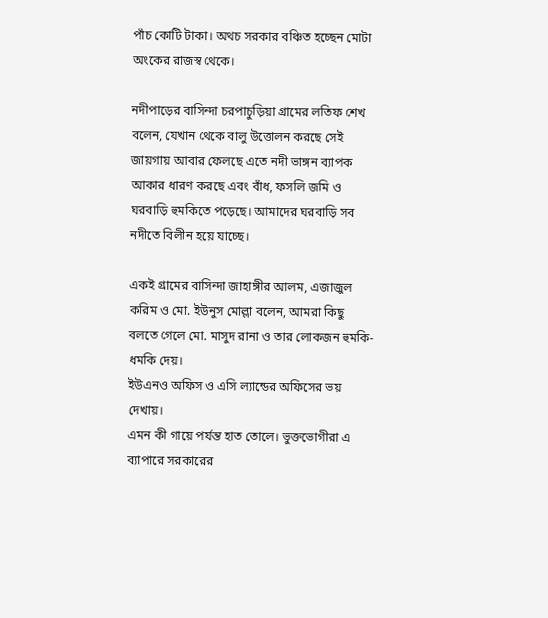পাঁচ কোটি টাকা। অথচ সরকার বঞ্চিত হচ্ছেন মোটা অংকের রাজস্ব থেকে।

নদীপাড়ের বাসিন্দা চরপাচুড়িয়া গ্রামের লতিফ শেখ বলেন, যেখান থেকে বালু উত্তোলন করছে সেই জায়গায় আবার ফেলছে এতে নদী ভাঙ্গন ব্যাপক আকার ধারণ করছে এবং বাঁধ, ফসলি জমি ও ঘরবাড়ি হুমকিতে পড়েছে। আমাদের ঘরবাড়ি সব নদীতে বিলীন হয়ে যাচ্ছে।

একই গ্রামের বাসিন্দা জাহাঙ্গীর আলম, এজাজুল করিম ও মো. ইউনুস মোল্লা বলেন, আমরা কিছু  বলতে গেলে মো. মাসুদ রানা ও তার লোকজন হুমকি-ধমকি দেয়।
ইউএনও অফিস ও এসি ল্যান্ডের অফিসের ভয় দেখায়।
এমন কী গায়ে পর্যন্ত হাত তোলে। ভুক্তভোগীরা এ ব্যাপারে সরকারের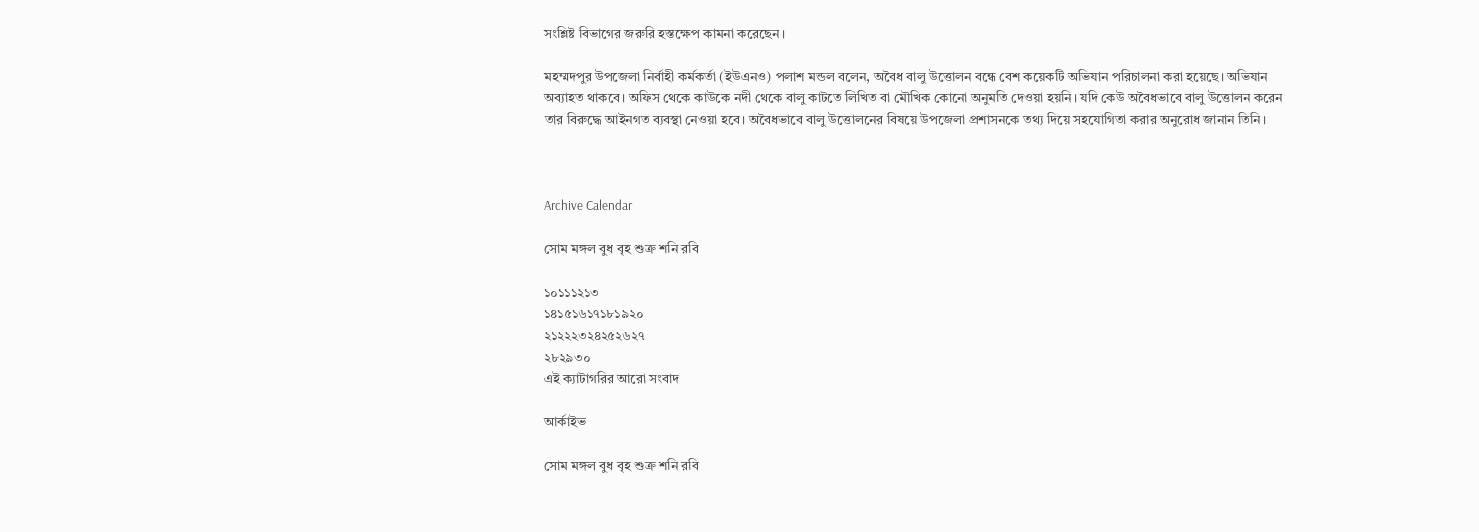সংশ্লিষ্ট বিভাগের জরুরি হস্তক্ষেপ কামনা করেছেন।

মহম্মদপুর উপজেলা নির্বাহী কর্মকর্তা (ইউএনও) পলাশ মন্ডল বলেন, অবৈধ বালু উত্তোলন বন্ধে বেশ কয়েকটি অভিযান পরিচালনা করা হয়েছে। অভিযান অব্যাহত থাকবে। অফিস থেকে কাউকে নদী থেকে বালু কাটতে লিখিত বা মৌখিক কোনো অনুমতি দেওয়া হয়নি। যদি কেউ অবৈধভাবে বালু উত্তোলন করেন তার বিরুদ্ধে আইনগত ব্যবস্থা নেওয়া হবে। অবৈধভাবে বালু উত্তোলনের বিষয়ে উপজেলা প্রশাসনকে তথ্য দিয়ে সহযোগিতা করার অনুরোধ জানান তিনি।



Archive Calendar

সোম মঙ্গল বুধ বৃহ শুক্র শনি রবি

১০১১১২১৩
১৪১৫১৬১৭১৮১৯২০
২১২২২৩২৪২৫২৬২৭
২৮২৯৩০
এই ক্যাটাগরির আরো সংবাদ

আর্কাইভ

সোম মঙ্গল বুধ বৃহ শুক্র শনি রবি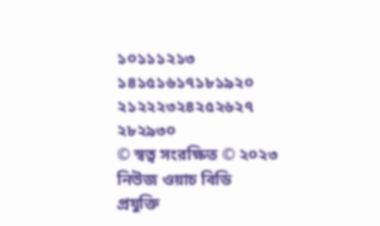১০১১১২১৩
১৪১৫১৬১৭১৮১৯২০
২১২২২৩২৪২৫২৬২৭
২৮২৯৩০
© স্বত্ব সংরক্ষিত © ২০২৩ নিউজ ওয়াচ বিডি
প্রযুক্তি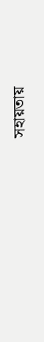সহায়তায়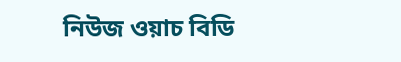নিউজ ওয়াচ বিডি